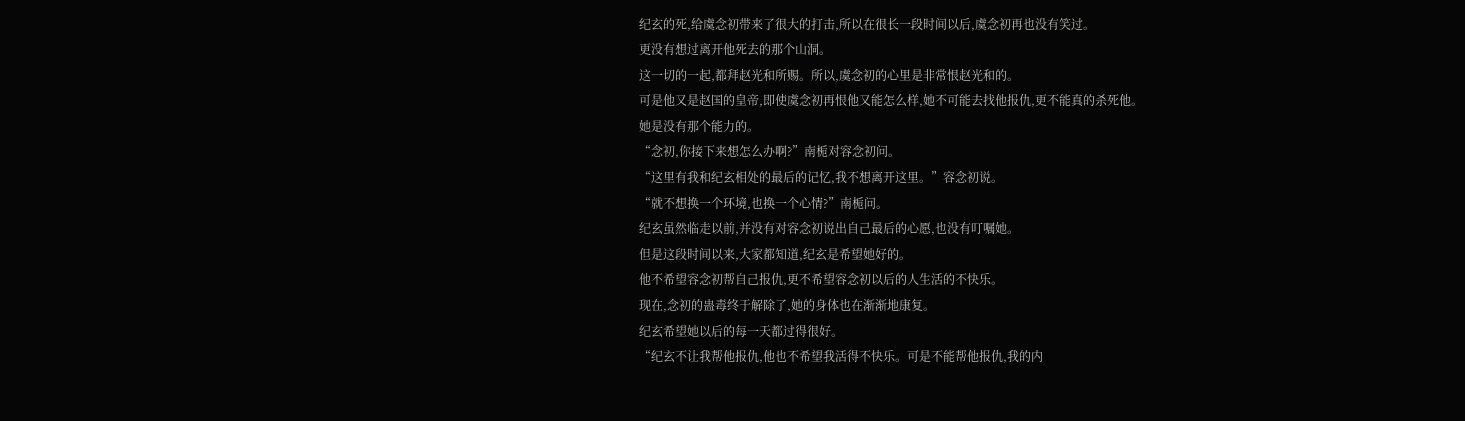纪玄的死,给虞念初带来了很大的打击,所以在很长一段时间以后,虞念初再也没有笑过。
更没有想过离开他死去的那个山洞。
这一切的一起,都拜赵光和所赐。所以,虞念初的心里是非常恨赵光和的。
可是他又是赵国的皇帝,即使虞念初再恨他又能怎么样,她不可能去找他报仇,更不能真的杀死他。
她是没有那个能力的。
“念初,你接下来想怎么办啊?”南栀对容念初问。
“这里有我和纪玄相处的最后的记忆,我不想离开这里。”容念初说。
“就不想换一个环境,也换一个心情?”南栀问。
纪玄虽然临走以前,并没有对容念初说出自己最后的心愿,也没有叮嘱她。
但是这段时间以来,大家都知道,纪玄是希望她好的。
他不希望容念初帮自己报仇,更不希望容念初以后的人生活的不快乐。
现在,念初的蛊毒终于解除了,她的身体也在渐渐地康复。
纪玄希望她以后的每一天都过得很好。
“纪玄不让我帮他报仇,他也不希望我活得不快乐。可是不能帮他报仇,我的内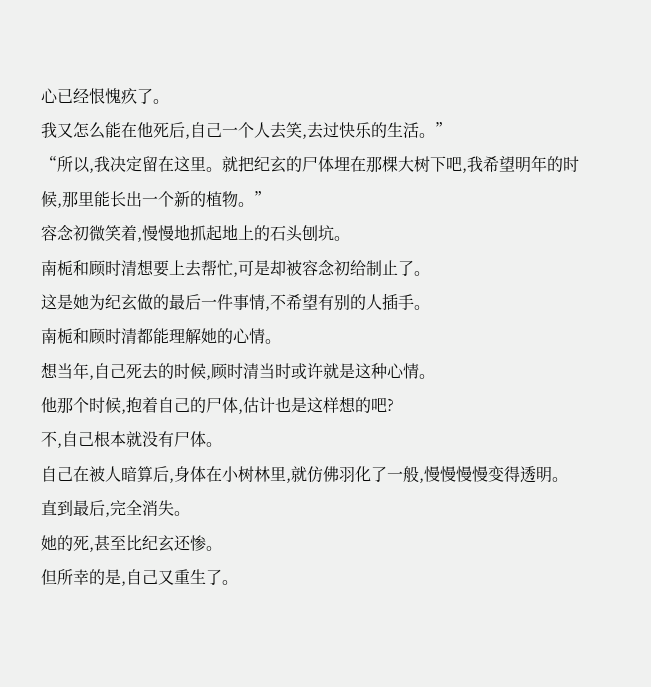心已经恨愧疚了。
我又怎么能在他死后,自己一个人去笑,去过快乐的生活。”
“所以,我决定留在这里。就把纪玄的尸体埋在那棵大树下吧,我希望明年的时候,那里能长出一个新的植物。”
容念初微笑着,慢慢地抓起地上的石头刨坑。
南栀和顾时清想要上去帮忙,可是却被容念初给制止了。
这是她为纪玄做的最后一件事情,不希望有别的人插手。
南栀和顾时清都能理解她的心情。
想当年,自己死去的时候,顾时清当时或许就是这种心情。
他那个时候,抱着自己的尸体,估计也是这样想的吧?
不,自己根本就没有尸体。
自己在被人暗算后,身体在小树林里,就仿佛羽化了一般,慢慢慢慢变得透明。
直到最后,完全消失。
她的死,甚至比纪玄还惨。
但所幸的是,自己又重生了。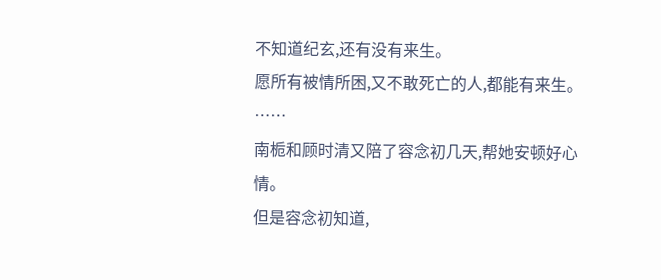不知道纪玄,还有没有来生。
愿所有被情所困,又不敢死亡的人,都能有来生。
……
南栀和顾时清又陪了容念初几天,帮她安顿好心情。
但是容念初知道,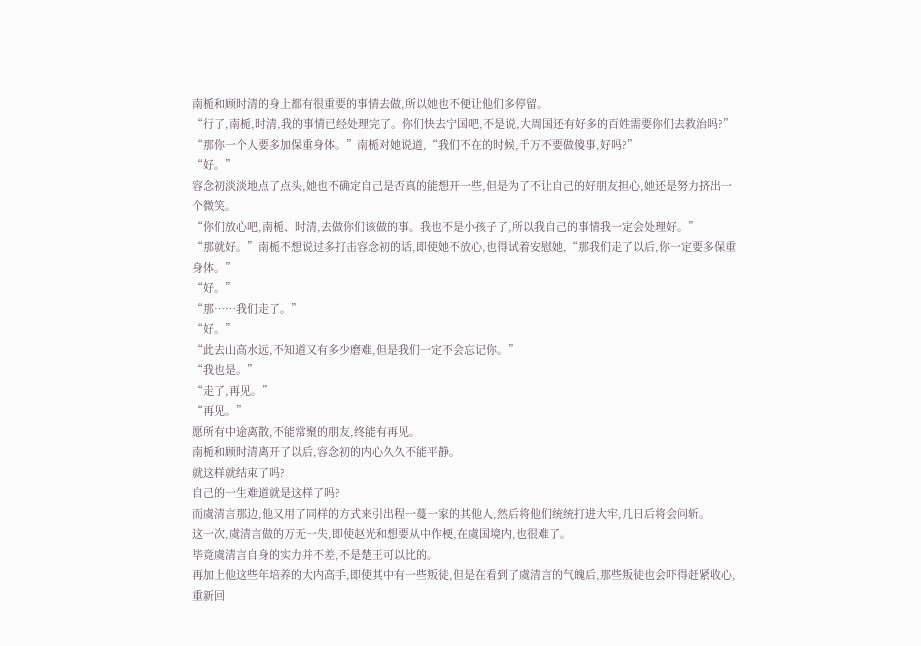南栀和顾时清的身上都有很重要的事情去做,所以她也不便让他们多停留。
“行了,南栀,时清,我的事情已经处理完了。你们快去宁国吧,不是说,大周国还有好多的百姓需要你们去救治吗?”
“那你一个人要多加保重身体。”南栀对她说道,“我们不在的时候,千万不要做傻事,好吗?”
“好。”
容念初淡淡地点了点头,她也不确定自己是否真的能想开一些,但是为了不让自己的好朋友担心,她还是努力挤出一个微笑。
“你们放心吧,南栀、时清,去做你们该做的事。我也不是小孩子了,所以我自己的事情我一定会处理好。”
“那就好。”南栀不想说过多打击容念初的话,即使她不放心,也得试着安慰她,“那我们走了以后,你一定要多保重身体。”
“好。”
“那……我们走了。”
“好。”
“此去山高水远,不知道又有多少磨难,但是我们一定不会忘记你。”
“我也是。”
“走了,再见。”
“再见。”
愿所有中途离散,不能常聚的朋友,终能有再见。
南栀和顾时清离开了以后,容念初的内心久久不能平静。
就这样就结束了吗?
自己的一生难道就是这样了吗?
而虞清言那边,他又用了同样的方式来引出程一蔓一家的其他人,然后将他们统统打进大牢,几日后将会问斩。
这一次,虞清言做的万无一失,即使赵光和想要从中作梗,在虞国境内,也很难了。
毕竟虞清言自身的实力并不差,不是楚王可以比的。
再加上他这些年培养的大内高手,即使其中有一些叛徒,但是在看到了虞清言的气魄后,那些叛徒也会吓得赶紧收心,重新回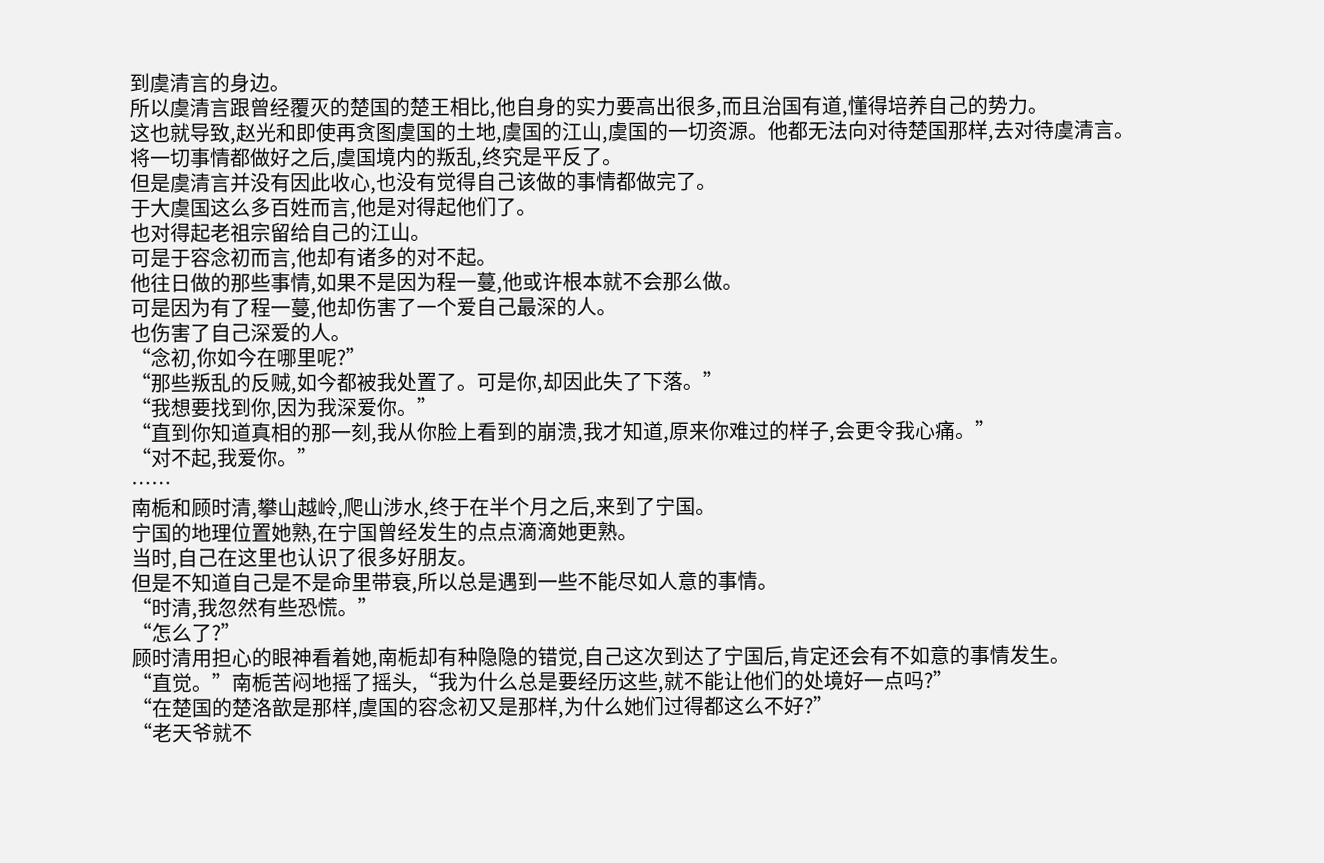到虞清言的身边。
所以虞清言跟曾经覆灭的楚国的楚王相比,他自身的实力要高出很多,而且治国有道,懂得培养自己的势力。
这也就导致,赵光和即使再贪图虞国的土地,虞国的江山,虞国的一切资源。他都无法向对待楚国那样,去对待虞清言。
将一切事情都做好之后,虞国境内的叛乱,终究是平反了。
但是虞清言并没有因此收心,也没有觉得自己该做的事情都做完了。
于大虞国这么多百姓而言,他是对得起他们了。
也对得起老祖宗留给自己的江山。
可是于容念初而言,他却有诸多的对不起。
他往日做的那些事情,如果不是因为程一蔓,他或许根本就不会那么做。
可是因为有了程一蔓,他却伤害了一个爱自己最深的人。
也伤害了自己深爱的人。
“念初,你如今在哪里呢?”
“那些叛乱的反贼,如今都被我处置了。可是你,却因此失了下落。”
“我想要找到你,因为我深爱你。”
“直到你知道真相的那一刻,我从你脸上看到的崩溃,我才知道,原来你难过的样子,会更令我心痛。”
“对不起,我爱你。”
……
南栀和顾时清,攀山越岭,爬山涉水,终于在半个月之后,来到了宁国。
宁国的地理位置她熟,在宁国曾经发生的点点滴滴她更熟。
当时,自己在这里也认识了很多好朋友。
但是不知道自己是不是命里带衰,所以总是遇到一些不能尽如人意的事情。
“时清,我忽然有些恐慌。”
“怎么了?”
顾时清用担心的眼神看着她,南栀却有种隐隐的错觉,自己这次到达了宁国后,肯定还会有不如意的事情发生。
“直觉。”南栀苦闷地摇了摇头,“我为什么总是要经历这些,就不能让他们的处境好一点吗?”
“在楚国的楚洛歆是那样,虞国的容念初又是那样,为什么她们过得都这么不好?”
“老天爷就不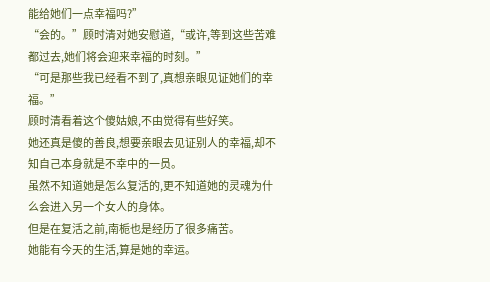能给她们一点幸福吗?”
“会的。”顾时清对她安慰道,“或许,等到这些苦难都过去,她们将会迎来幸福的时刻。”
“可是那些我已经看不到了,真想亲眼见证她们的幸福。”
顾时清看着这个傻姑娘,不由觉得有些好笑。
她还真是傻的善良,想要亲眼去见证别人的幸福,却不知自己本身就是不幸中的一员。
虽然不知道她是怎么复活的,更不知道她的灵魂为什么会进入另一个女人的身体。
但是在复活之前,南栀也是经历了很多痛苦。
她能有今天的生活,算是她的幸运。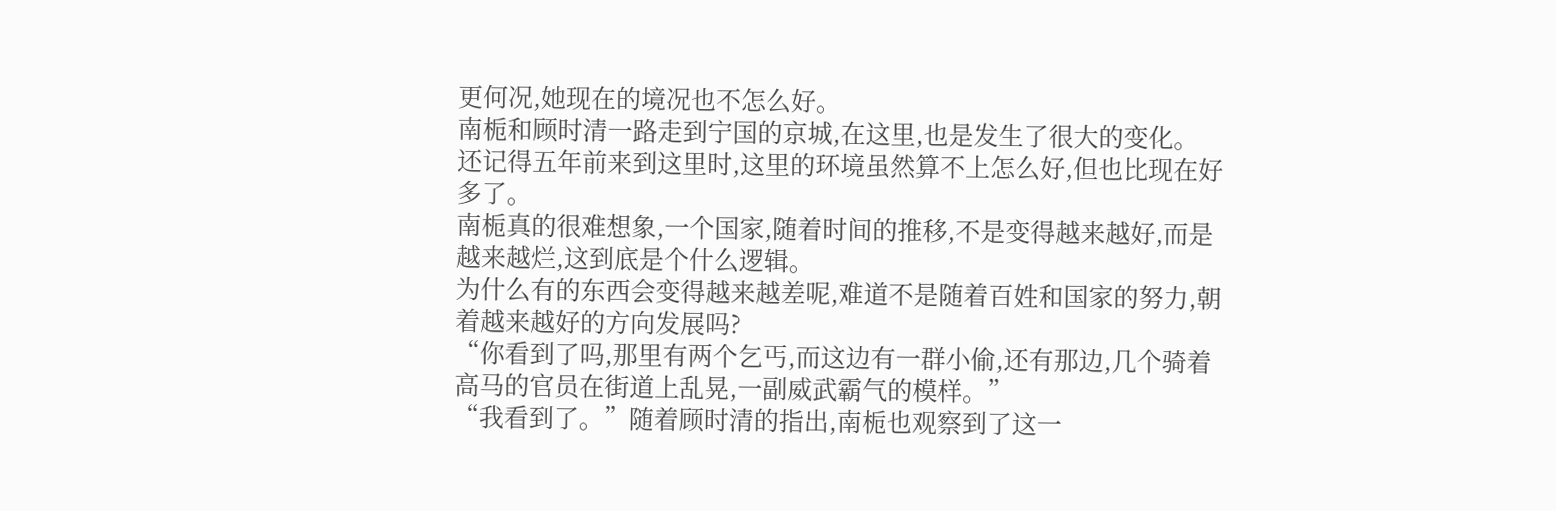更何况,她现在的境况也不怎么好。
南栀和顾时清一路走到宁国的京城,在这里,也是发生了很大的变化。
还记得五年前来到这里时,这里的环境虽然算不上怎么好,但也比现在好多了。
南栀真的很难想象,一个国家,随着时间的推移,不是变得越来越好,而是越来越烂,这到底是个什么逻辑。
为什么有的东西会变得越来越差呢,难道不是随着百姓和国家的努力,朝着越来越好的方向发展吗?
“你看到了吗,那里有两个乞丐,而这边有一群小偷,还有那边,几个骑着高马的官员在街道上乱晃,一副威武霸气的模样。”
“我看到了。”随着顾时清的指出,南栀也观察到了这一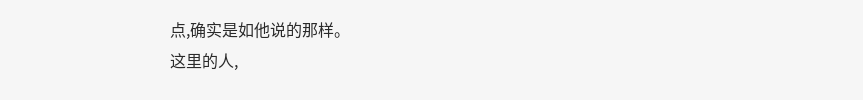点,确实是如他说的那样。
这里的人,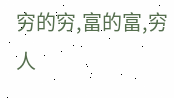穷的穷,富的富,穷人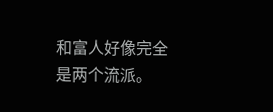和富人好像完全是两个流派。